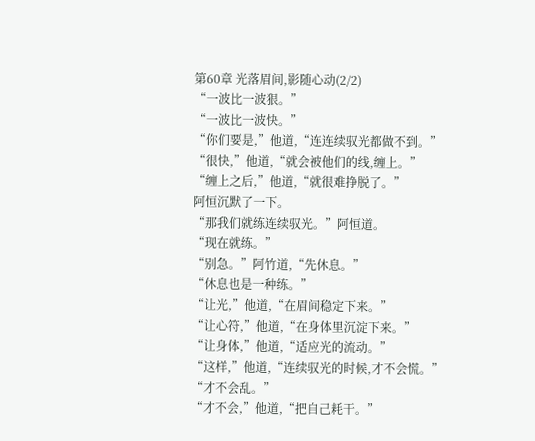第60章 光落眉间,影随心动(2/2)
“一波比一波狠。”
“一波比一波快。”
“你们要是,”他道,“连连续驭光都做不到。”
“很快,”他道,“就会被他们的线,缠上。”
“缠上之后,”他道,“就很难挣脱了。”
阿恒沉默了一下。
“那我们就练连续驭光。”阿恒道。
“现在就练。”
“别急。”阿竹道,“先休息。”
“休息也是一种练。”
“让光,”他道,“在眉间稳定下来。”
“让心符,”他道,“在身体里沉淀下来。”
“让身体,”他道,“适应光的流动。”
“这样,”他道,“连续驭光的时候,才不会慌。”
“才不会乱。”
“才不会,”他道,“把自己耗干。”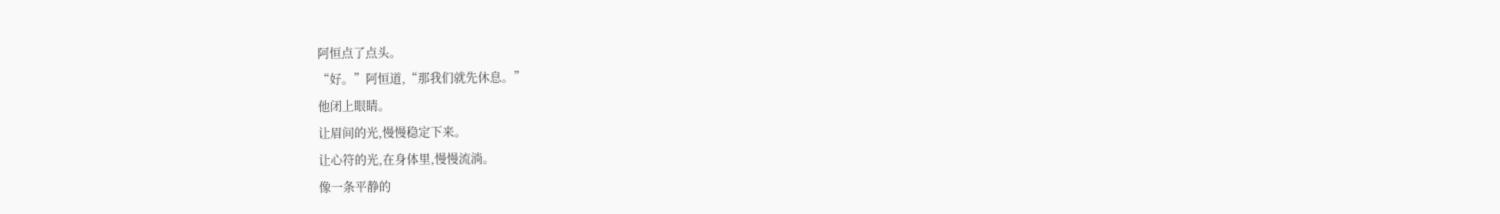阿恒点了点头。
“好。”阿恒道,“那我们就先休息。”
他闭上眼睛。
让眉间的光,慢慢稳定下来。
让心符的光,在身体里,慢慢流淌。
像一条平静的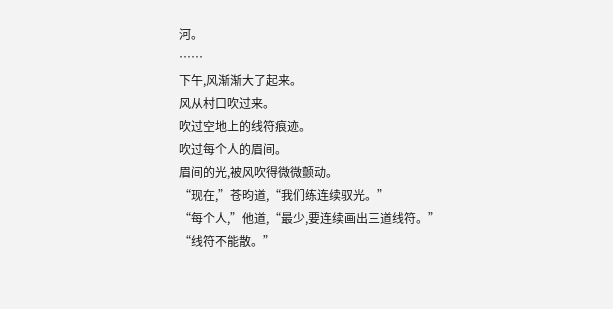河。
……
下午,风渐渐大了起来。
风从村口吹过来。
吹过空地上的线符痕迹。
吹过每个人的眉间。
眉间的光,被风吹得微微颤动。
“现在,”苍昀道,“我们练连续驭光。”
“每个人,”他道,“最少,要连续画出三道线符。”
“线符不能散。”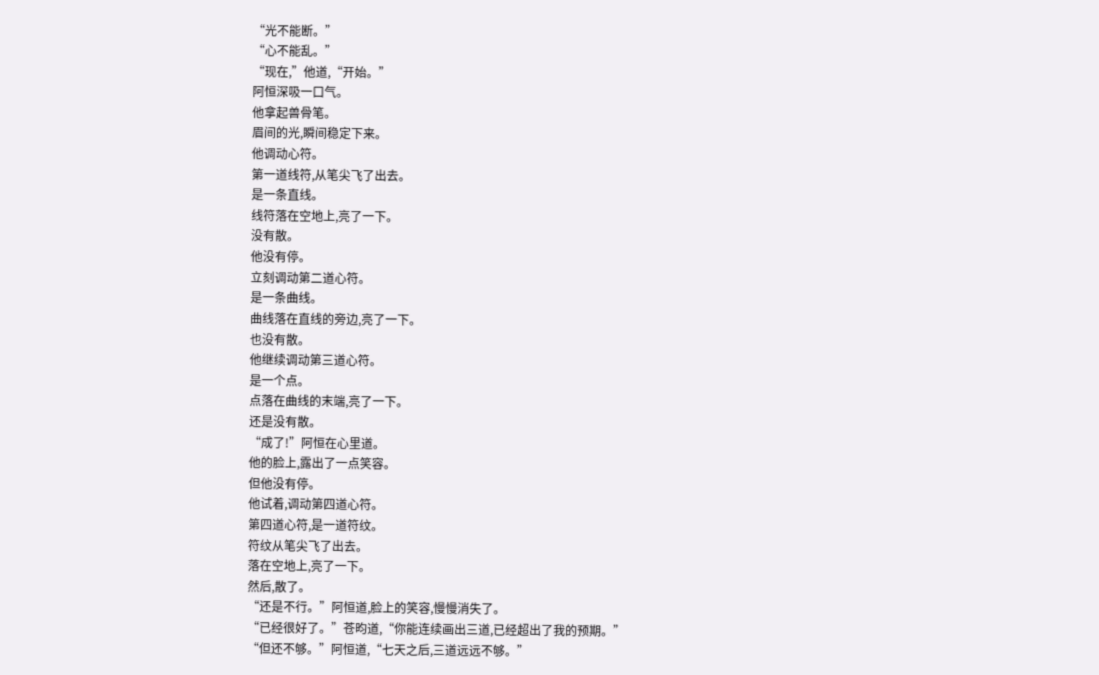“光不能断。”
“心不能乱。”
“现在,”他道,“开始。”
阿恒深吸一口气。
他拿起兽骨笔。
眉间的光,瞬间稳定下来。
他调动心符。
第一道线符,从笔尖飞了出去。
是一条直线。
线符落在空地上,亮了一下。
没有散。
他没有停。
立刻调动第二道心符。
是一条曲线。
曲线落在直线的旁边,亮了一下。
也没有散。
他继续调动第三道心符。
是一个点。
点落在曲线的末端,亮了一下。
还是没有散。
“成了!”阿恒在心里道。
他的脸上,露出了一点笑容。
但他没有停。
他试着,调动第四道心符。
第四道心符,是一道符纹。
符纹从笔尖飞了出去。
落在空地上,亮了一下。
然后,散了。
“还是不行。”阿恒道,脸上的笑容,慢慢消失了。
“已经很好了。”苍昀道,“你能连续画出三道,已经超出了我的预期。”
“但还不够。”阿恒道,“七天之后,三道远远不够。”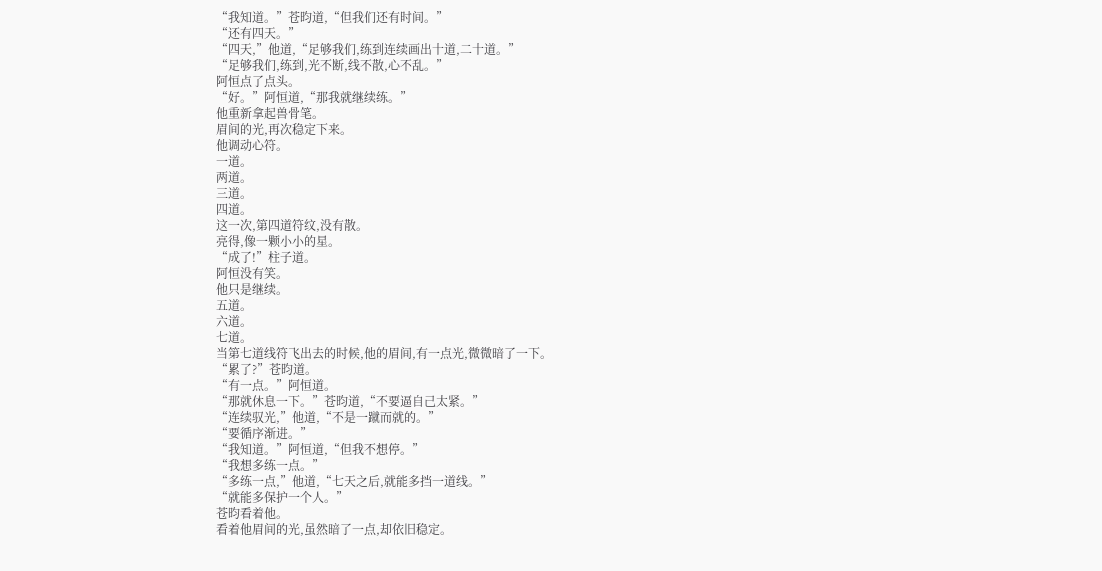“我知道。”苍昀道,“但我们还有时间。”
“还有四天。”
“四天,”他道,“足够我们,练到连续画出十道,二十道。”
“足够我们,练到,光不断,线不散,心不乱。”
阿恒点了点头。
“好。”阿恒道,“那我就继续练。”
他重新拿起兽骨笔。
眉间的光,再次稳定下来。
他调动心符。
一道。
两道。
三道。
四道。
这一次,第四道符纹,没有散。
亮得,像一颗小小的星。
“成了!”柱子道。
阿恒没有笑。
他只是继续。
五道。
六道。
七道。
当第七道线符飞出去的时候,他的眉间,有一点光,微微暗了一下。
“累了?”苍昀道。
“有一点。”阿恒道。
“那就休息一下。”苍昀道,“不要逼自己太紧。”
“连续驭光,”他道,“不是一蹴而就的。”
“要循序渐进。”
“我知道。”阿恒道,“但我不想停。”
“我想多练一点。”
“多练一点,”他道,“七天之后,就能多挡一道线。”
“就能多保护一个人。”
苍昀看着他。
看着他眉间的光,虽然暗了一点,却依旧稳定。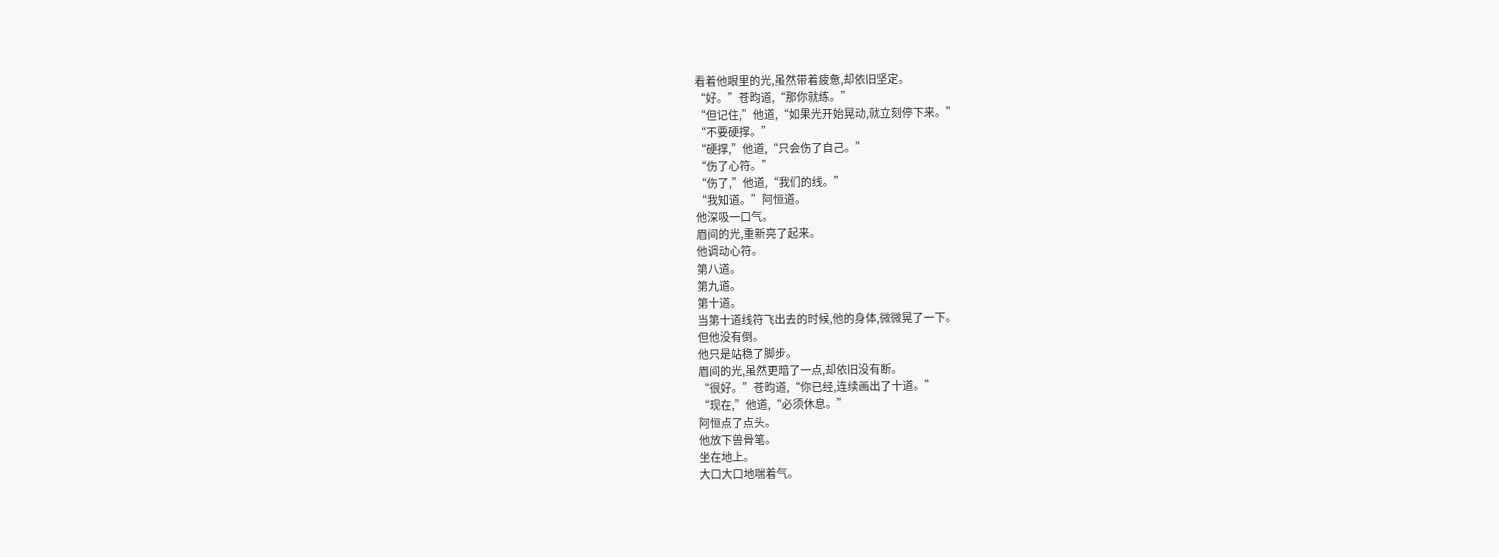看着他眼里的光,虽然带着疲惫,却依旧坚定。
“好。”苍昀道,“那你就练。”
“但记住,”他道,“如果光开始晃动,就立刻停下来。”
“不要硬撑。”
“硬撑,”他道,“只会伤了自己。”
“伤了心符。”
“伤了,”他道,“我们的线。”
“我知道。”阿恒道。
他深吸一口气。
眉间的光,重新亮了起来。
他调动心符。
第八道。
第九道。
第十道。
当第十道线符飞出去的时候,他的身体,微微晃了一下。
但他没有倒。
他只是站稳了脚步。
眉间的光,虽然更暗了一点,却依旧没有断。
“很好。”苍昀道,“你已经,连续画出了十道。”
“现在,”他道,“必须休息。”
阿恒点了点头。
他放下兽骨笔。
坐在地上。
大口大口地喘着气。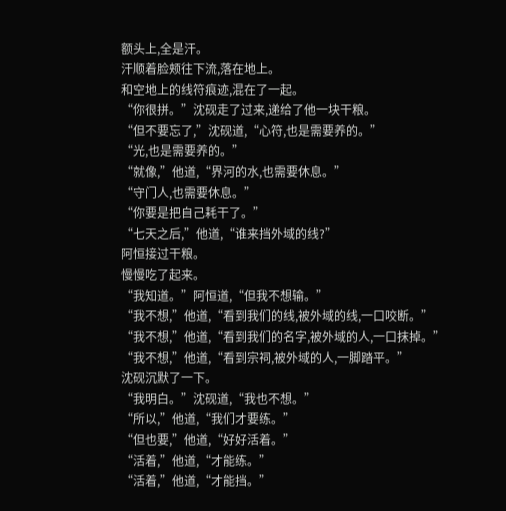额头上,全是汗。
汗顺着脸颊往下流,落在地上。
和空地上的线符痕迹,混在了一起。
“你很拼。”沈砚走了过来,递给了他一块干粮。
“但不要忘了,”沈砚道,“心符,也是需要养的。”
“光,也是需要养的。”
“就像,”他道,“界河的水,也需要休息。”
“守门人,也需要休息。”
“你要是把自己耗干了。”
“七天之后,”他道,“谁来挡外域的线?”
阿恒接过干粮。
慢慢吃了起来。
“我知道。”阿恒道,“但我不想输。”
“我不想,”他道,“看到我们的线,被外域的线,一口咬断。”
“我不想,”他道,“看到我们的名字,被外域的人,一口抹掉。”
“我不想,”他道,“看到宗祠,被外域的人,一脚踏平。”
沈砚沉默了一下。
“我明白。”沈砚道,“我也不想。”
“所以,”他道,“我们才要练。”
“但也要,”他道,“好好活着。”
“活着,”他道,“才能练。”
“活着,”他道,“才能挡。”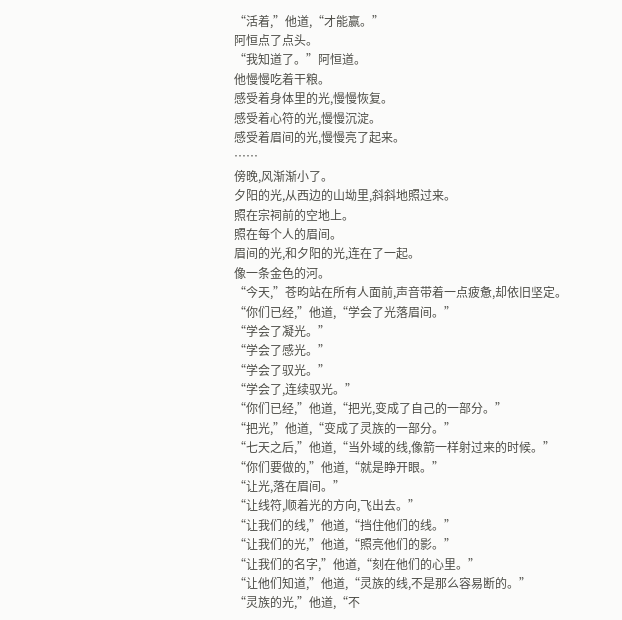“活着,”他道,“才能赢。”
阿恒点了点头。
“我知道了。”阿恒道。
他慢慢吃着干粮。
感受着身体里的光,慢慢恢复。
感受着心符的光,慢慢沉淀。
感受着眉间的光,慢慢亮了起来。
……
傍晚,风渐渐小了。
夕阳的光,从西边的山坳里,斜斜地照过来。
照在宗祠前的空地上。
照在每个人的眉间。
眉间的光,和夕阳的光,连在了一起。
像一条金色的河。
“今天,”苍昀站在所有人面前,声音带着一点疲惫,却依旧坚定。
“你们已经,”他道,“学会了光落眉间。”
“学会了凝光。”
“学会了感光。”
“学会了驭光。”
“学会了,连续驭光。”
“你们已经,”他道,“把光,变成了自己的一部分。”
“把光,”他道,“变成了灵族的一部分。”
“七天之后,”他道,“当外域的线,像箭一样射过来的时候。”
“你们要做的,”他道,“就是睁开眼。”
“让光,落在眉间。”
“让线符,顺着光的方向,飞出去。”
“让我们的线,”他道,“挡住他们的线。”
“让我们的光,”他道,“照亮他们的影。”
“让我们的名字,”他道,“刻在他们的心里。”
“让他们知道,”他道,“灵族的线,不是那么容易断的。”
“灵族的光,”他道,“不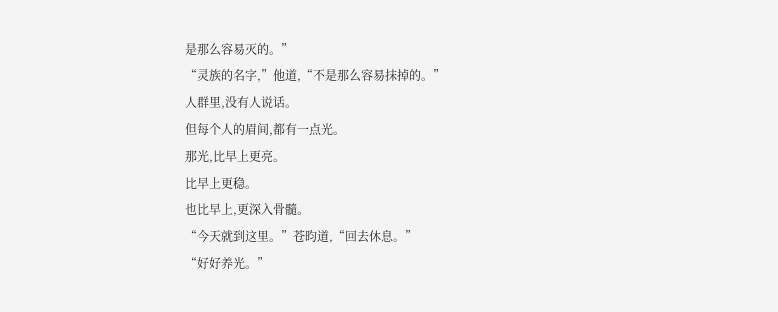是那么容易灭的。”
“灵族的名字,”他道,“不是那么容易抹掉的。”
人群里,没有人说话。
但每个人的眉间,都有一点光。
那光,比早上更亮。
比早上更稳。
也比早上,更深入骨髓。
“今天就到这里。”苍昀道,“回去休息。”
“好好养光。”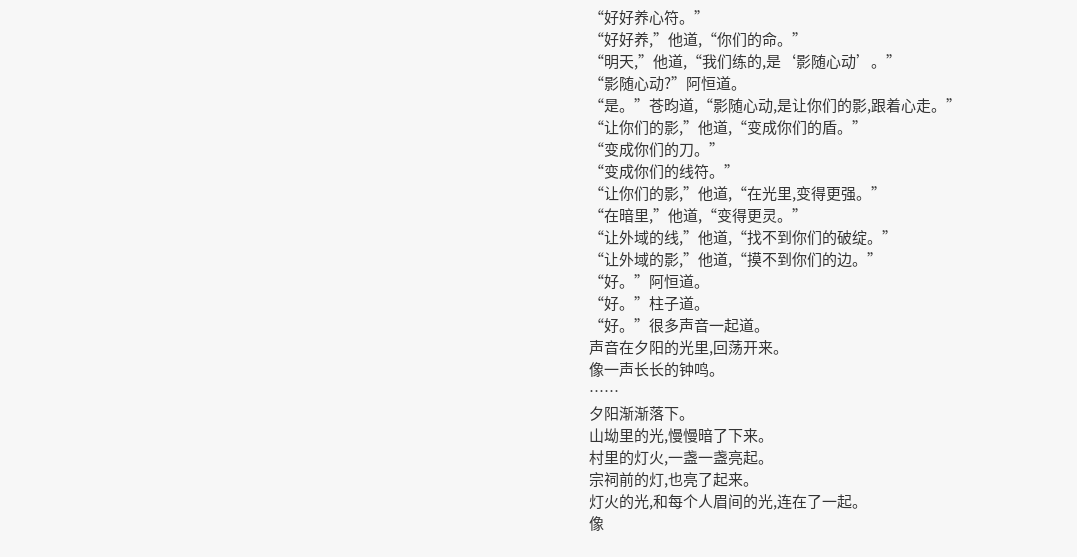“好好养心符。”
“好好养,”他道,“你们的命。”
“明天,”他道,“我们练的,是‘影随心动’。”
“影随心动?”阿恒道。
“是。”苍昀道,“影随心动,是让你们的影,跟着心走。”
“让你们的影,”他道,“变成你们的盾。”
“变成你们的刀。”
“变成你们的线符。”
“让你们的影,”他道,“在光里,变得更强。”
“在暗里,”他道,“变得更灵。”
“让外域的线,”他道,“找不到你们的破绽。”
“让外域的影,”他道,“摸不到你们的边。”
“好。”阿恒道。
“好。”柱子道。
“好。”很多声音一起道。
声音在夕阳的光里,回荡开来。
像一声长长的钟鸣。
……
夕阳渐渐落下。
山坳里的光,慢慢暗了下来。
村里的灯火,一盏一盏亮起。
宗祠前的灯,也亮了起来。
灯火的光,和每个人眉间的光,连在了一起。
像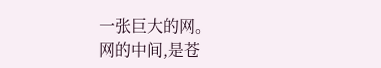一张巨大的网。
网的中间,是苍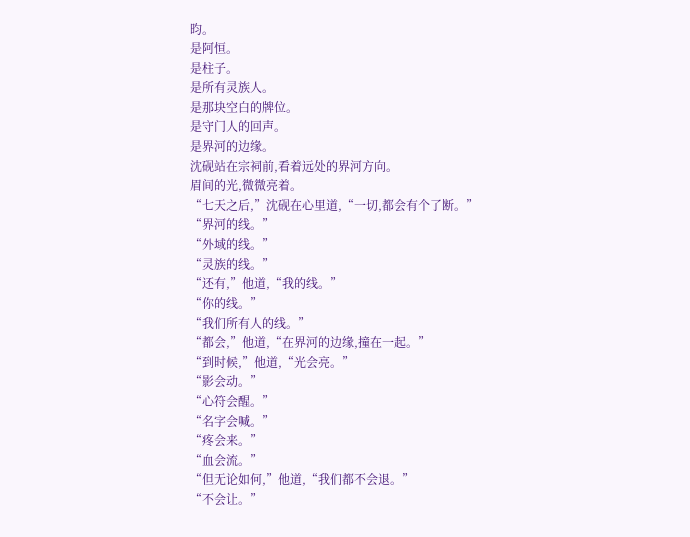昀。
是阿恒。
是柱子。
是所有灵族人。
是那块空白的牌位。
是守门人的回声。
是界河的边缘。
沈砚站在宗祠前,看着远处的界河方向。
眉间的光,微微亮着。
“七天之后,”沈砚在心里道,“一切,都会有个了断。”
“界河的线。”
“外域的线。”
“灵族的线。”
“还有,”他道,“我的线。”
“你的线。”
“我们所有人的线。”
“都会,”他道,“在界河的边缘,撞在一起。”
“到时候,”他道,“光会亮。”
“影会动。”
“心符会醒。”
“名字会喊。”
“疼会来。”
“血会流。”
“但无论如何,”他道,“我们都不会退。”
“不会让。”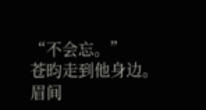“不会忘。”
苍昀走到他身边。
眉间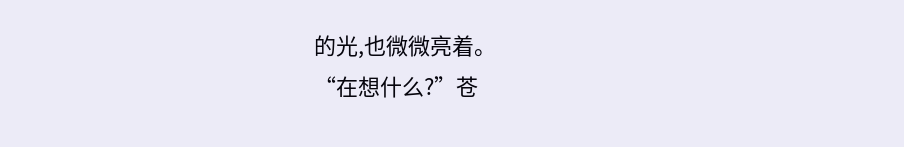的光,也微微亮着。
“在想什么?”苍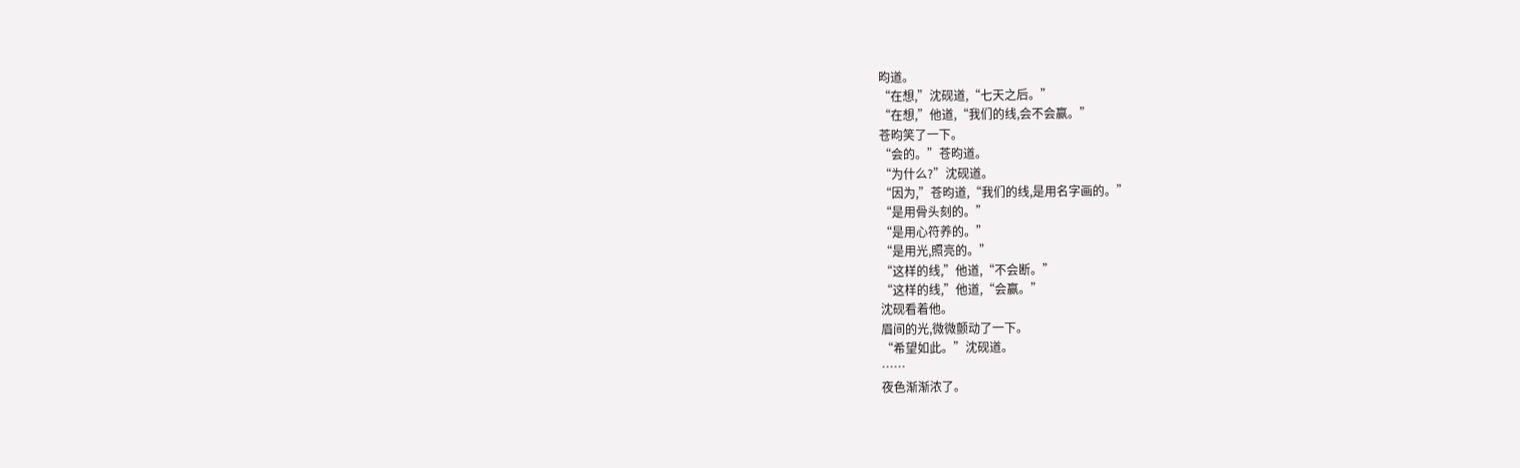昀道。
“在想,”沈砚道,“七天之后。”
“在想,”他道,“我们的线,会不会赢。”
苍昀笑了一下。
“会的。”苍昀道。
“为什么?”沈砚道。
“因为,”苍昀道,“我们的线,是用名字画的。”
“是用骨头刻的。”
“是用心符养的。”
“是用光,照亮的。”
“这样的线,”他道,“不会断。”
“这样的线,”他道,“会赢。”
沈砚看着他。
眉间的光,微微颤动了一下。
“希望如此。”沈砚道。
……
夜色渐渐浓了。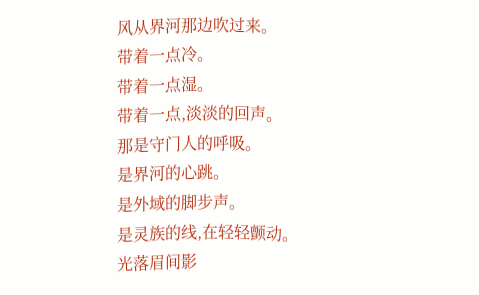风从界河那边吹过来。
带着一点冷。
带着一点湿。
带着一点,淡淡的回声。
那是守门人的呼吸。
是界河的心跳。
是外域的脚步声。
是灵族的线,在轻轻颤动。
光落眉间影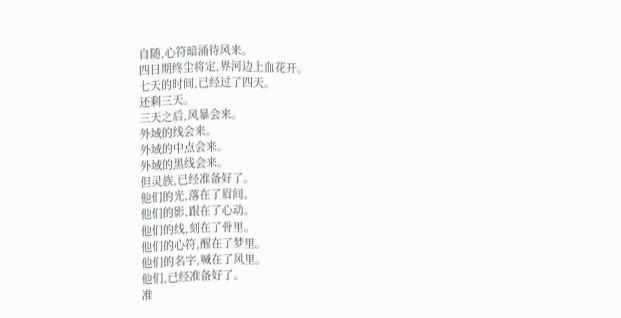自随,心符暗涌待风来。
四日期终尘将定,界河边上血花开。
七天的时间,已经过了四天。
还剩三天。
三天之后,风暴会来。
外域的线会来。
外域的中点会来。
外域的黑线会来。
但灵族,已经准备好了。
他们的光,落在了眉间。
他们的影,跟在了心动。
他们的线,刻在了骨里。
他们的心符,醒在了梦里。
他们的名字,喊在了风里。
他们,已经准备好了。
准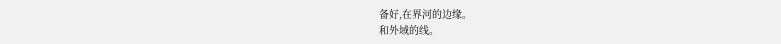备好,在界河的边缘。
和外域的线。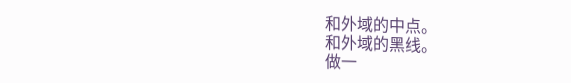和外域的中点。
和外域的黑线。
做一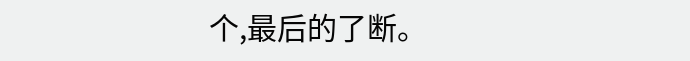个,最后的了断。